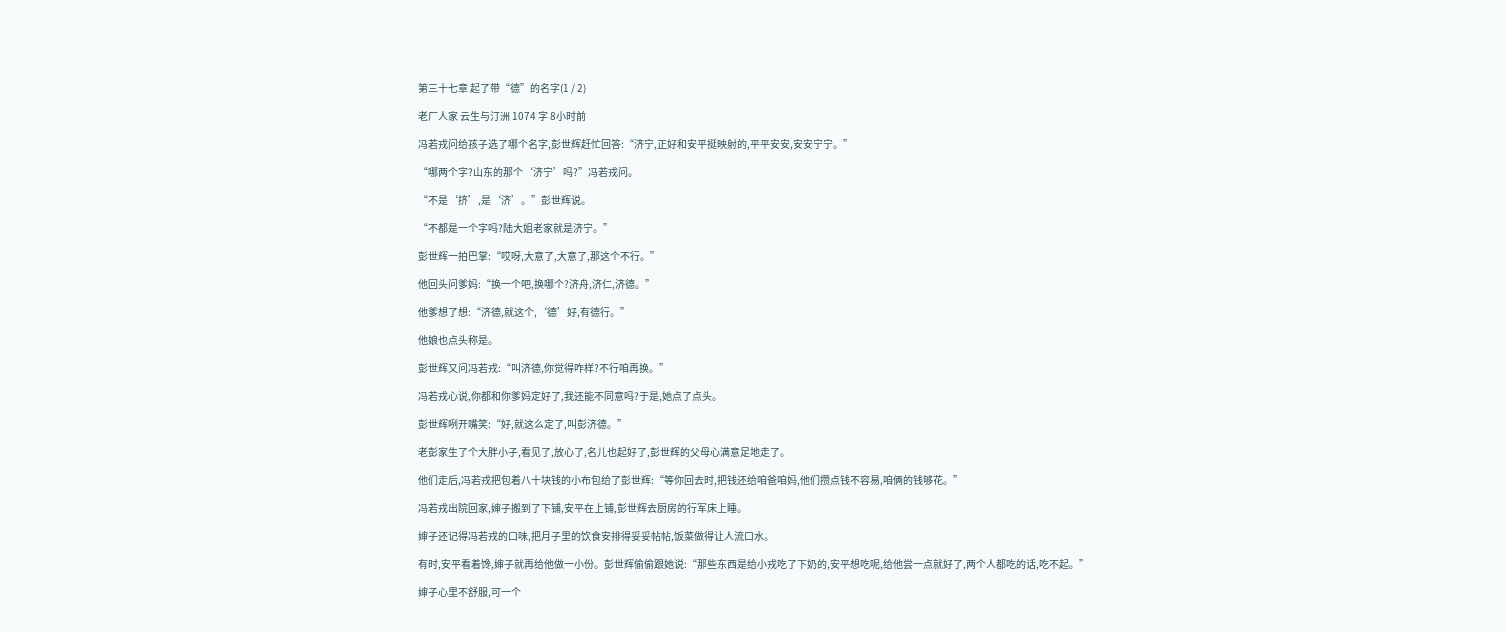第三十七章 起了带“德”的名字(1 / 2)

老厂人家 云生与汀洲 1074 字 8小时前

冯若戎问给孩子选了哪个名字,彭世辉赶忙回答:“济宁,正好和安平挺映射的,平平安安,安安宁宁。”

“哪两个字?山东的那个‘济宁’吗?”冯若戎问。

“不是‘挤’,是‘济’。”彭世辉说。

“不都是一个字吗?陆大姐老家就是济宁。”

彭世辉一拍巴掌:“哎呀,大意了,大意了,那这个不行。”

他回头问爹妈:“换一个吧,换哪个?济舟,济仁,济德。”

他爹想了想:“济德,就这个,‘德’好,有德行。”

他娘也点头称是。

彭世辉又问冯若戎:“叫济德,你觉得咋样?不行咱再换。”

冯若戎心说,你都和你爹妈定好了,我还能不同意吗?于是,她点了点头。

彭世辉咧开嘴笑:“好,就这么定了,叫彭济德。”

老彭家生了个大胖小子,看见了,放心了,名儿也起好了,彭世辉的父母心满意足地走了。

他们走后,冯若戎把包着八十块钱的小布包给了彭世辉:“等你回去时,把钱还给咱爸咱妈,他们攒点钱不容易,咱俩的钱够花。”

冯若戎出院回家,婶子搬到了下铺,安平在上铺,彭世辉去厨房的行军床上睡。

婶子还记得冯若戎的口味,把月子里的饮食安排得妥妥帖帖,饭菜做得让人流口水。

有时,安平看着馋,婶子就再给他做一小份。彭世辉偷偷跟她说:“那些东西是给小戎吃了下奶的,安平想吃呢,给他尝一点就好了,两个人都吃的话,吃不起。”

婶子心里不舒服,可一个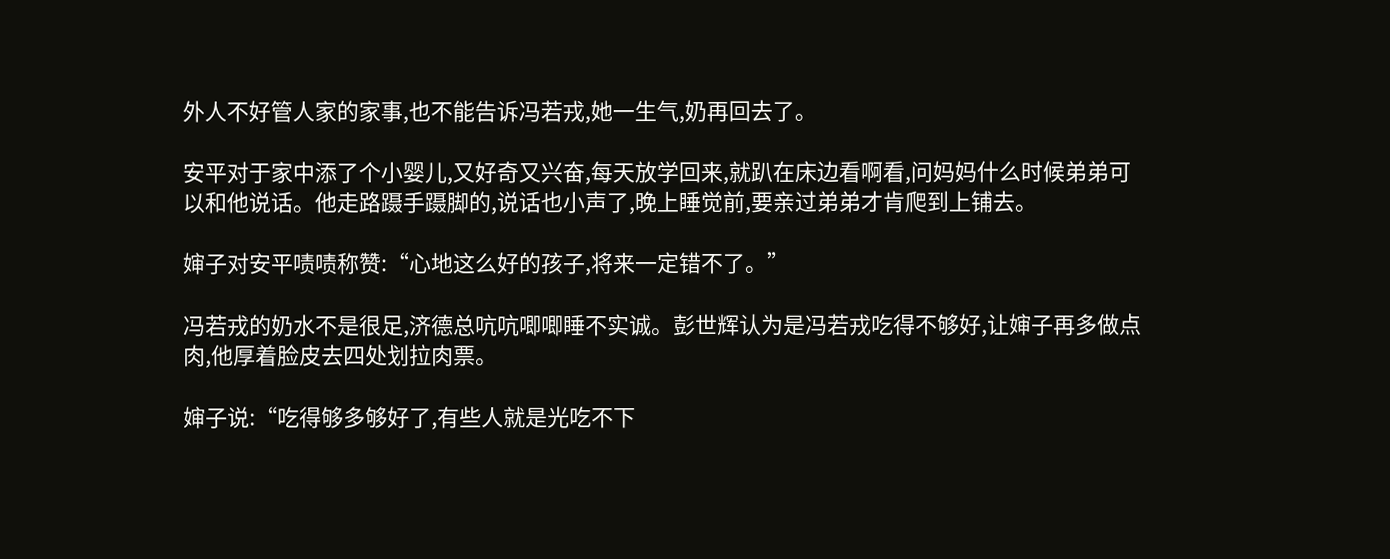外人不好管人家的家事,也不能告诉冯若戎,她一生气,奶再回去了。

安平对于家中添了个小婴儿,又好奇又兴奋,每天放学回来,就趴在床边看啊看,问妈妈什么时候弟弟可以和他说话。他走路蹑手蹑脚的,说话也小声了,晚上睡觉前,要亲过弟弟才肯爬到上铺去。

婶子对安平啧啧称赞:“心地这么好的孩子,将来一定错不了。”

冯若戎的奶水不是很足,济德总吭吭唧唧睡不实诚。彭世辉认为是冯若戎吃得不够好,让婶子再多做点肉,他厚着脸皮去四处划拉肉票。

婶子说:“吃得够多够好了,有些人就是光吃不下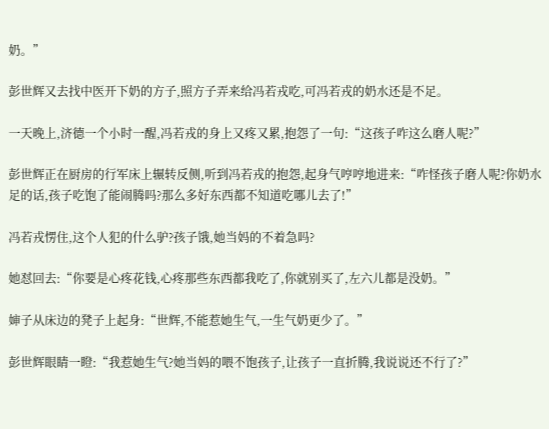奶。”

彭世辉又去找中医开下奶的方子,照方子弄来给冯若戎吃,可冯若戎的奶水还是不足。

一天晚上,济德一个小时一醒,冯若戎的身上又疼又累,抱怨了一句:“这孩子咋这么磨人呢?”

彭世辉正在厨房的行军床上辗转反侧,听到冯若戎的抱怨,起身气哼哼地进来:“咋怪孩子磨人呢?你奶水足的话,孩子吃饱了能闹腾吗?那么多好东西都不知道吃哪儿去了!”

冯若戎愣住,这个人犯的什么驴?孩子饿,她当妈的不着急吗?

她怼回去:“你要是心疼花钱,心疼那些东西都我吃了,你就别买了,左六儿都是没奶。”

婶子从床边的凳子上起身:“世辉,不能惹她生气,一生气奶更少了。”

彭世辉眼睛一瞪:“我惹她生气?她当妈的喂不饱孩子,让孩子一直折腾,我说说还不行了?”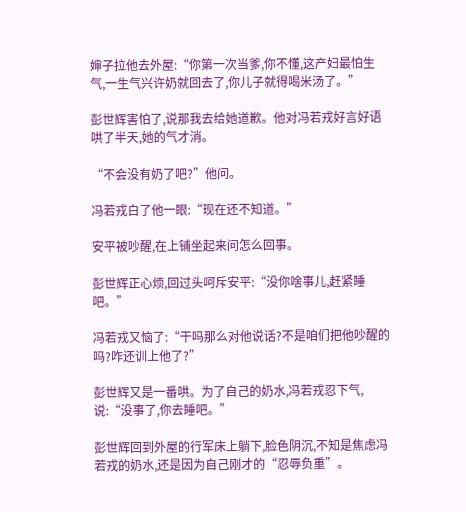婶子拉他去外屋:“你第一次当爹,你不懂,这产妇最怕生气,一生气兴许奶就回去了,你儿子就得喝米汤了。”

彭世辉害怕了,说那我去给她道歉。他对冯若戎好言好语哄了半天,她的气才消。

“不会没有奶了吧?”他问。

冯若戎白了他一眼:“现在还不知道。”

安平被吵醒,在上铺坐起来问怎么回事。

彭世辉正心烦,回过头呵斥安平:“没你啥事儿,赶紧睡吧。”

冯若戎又恼了:“干吗那么对他说话?不是咱们把他吵醒的吗?咋还训上他了?”

彭世辉又是一番哄。为了自己的奶水,冯若戎忍下气,说:“没事了,你去睡吧。”

彭世辉回到外屋的行军床上躺下,脸色阴沉,不知是焦虑冯若戎的奶水,还是因为自己刚才的“忍辱负重”。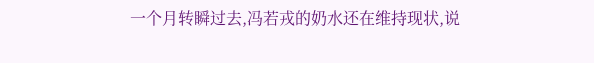一个月转瞬过去,冯若戎的奶水还在维持现状,说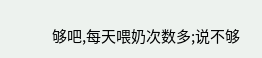够吧,每天喂奶次数多;说不够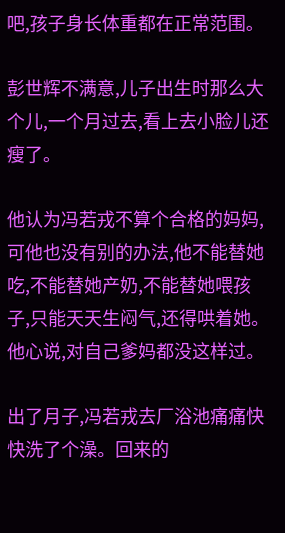吧,孩子身长体重都在正常范围。

彭世辉不满意,儿子出生时那么大个儿,一个月过去,看上去小脸儿还瘦了。

他认为冯若戎不算个合格的妈妈,可他也没有别的办法,他不能替她吃,不能替她产奶,不能替她喂孩子,只能天天生闷气,还得哄着她。他心说,对自己爹妈都没这样过。

出了月子,冯若戎去厂浴池痛痛快快洗了个澡。回来的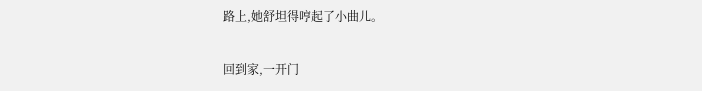路上,她舒坦得哼起了小曲儿。

回到家,一开门